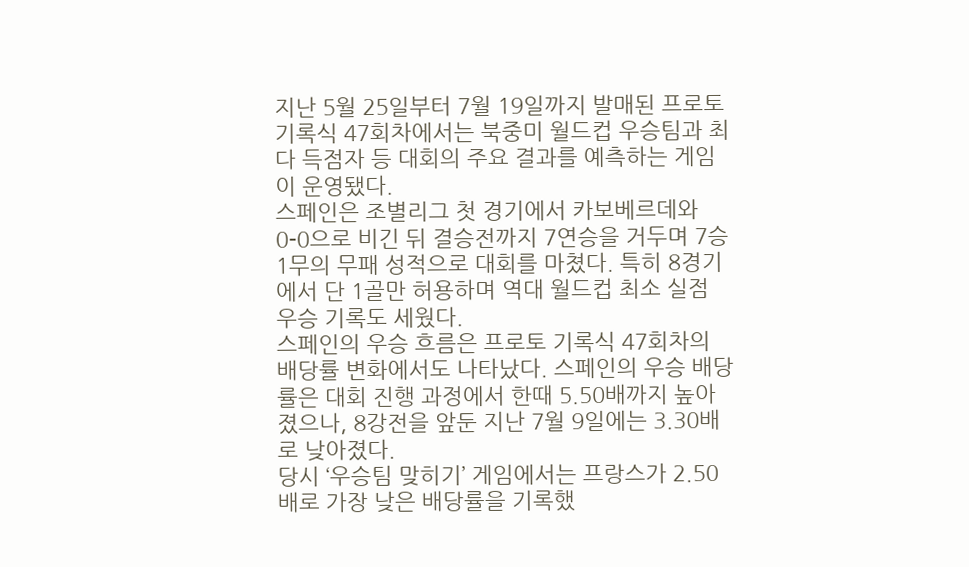지난 5월 25일부터 7월 19일까지 발매된 프로토 기록식 47회차에서는 북중미 월드컵 우승팀과 최다 득점자 등 대회의 주요 결과를 예측하는 게임이 운영됐다.
스페인은 조별리그 첫 경기에서 카보베르데와 0-0으로 비긴 뒤 결승전까지 7연승을 거두며 7승 1무의 무패 성적으로 대회를 마쳤다. 특히 8경기에서 단 1골만 허용하며 역대 월드컵 최소 실점 우승 기록도 세웠다.
스페인의 우승 흐름은 프로토 기록식 47회차의 배당률 변화에서도 나타났다. 스페인의 우승 배당률은 대회 진행 과정에서 한때 5.50배까지 높아졌으나, 8강전을 앞둔 지난 7월 9일에는 3.30배로 낮아졌다.
당시 ‘우승팀 맞히기’ 게임에서는 프랑스가 2.50배로 가장 낮은 배당률을 기록했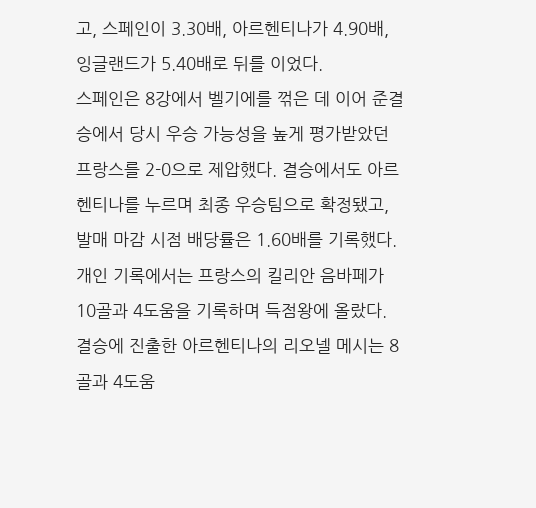고, 스페인이 3.30배, 아르헨티나가 4.90배, 잉글랜드가 5.40배로 뒤를 이었다.
스페인은 8강에서 벨기에를 꺾은 데 이어 준결승에서 당시 우승 가능성을 높게 평가받았던 프랑스를 2-0으로 제압했다. 결승에서도 아르헨티나를 누르며 최종 우승팀으로 확정됐고, 발매 마감 시점 배당률은 1.60배를 기록했다.
개인 기록에서는 프랑스의 킬리안 음바페가 10골과 4도움을 기록하며 득점왕에 올랐다. 결승에 진출한 아르헨티나의 리오넬 메시는 8골과 4도움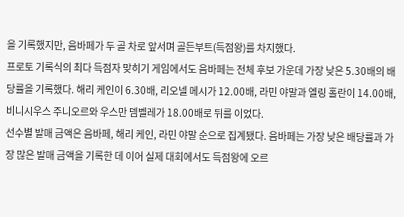을 기록했지만, 음바페가 두 골 차로 앞서며 골든부트(득점왕)를 차지했다.
프로토 기록식의 최다 득점자 맞히기 게임에서도 음바페는 전체 후보 가운데 가장 낮은 5.30배의 배당률을 기록했다. 해리 케인이 6.30배, 리오넬 메시가 12.00배, 라민 야말과 엘링 홀란이 14.00배, 비니시우스 주니오르와 우스만 뎀벨레가 18.00배로 뒤를 이었다.
선수별 발매 금액은 음바페, 해리 케인, 라민 야말 순으로 집계됐다. 음바페는 가장 낮은 배당률과 가장 많은 발매 금액을 기록한 데 이어 실제 대회에서도 득점왕에 오르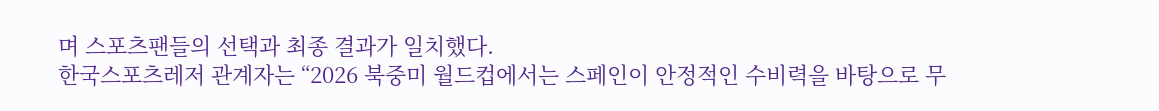며 스포츠팬들의 선택과 최종 결과가 일치했다.
한국스포츠레저 관계자는 “2026 북중미 월드컵에서는 스페인이 안정적인 수비력을 바탕으로 무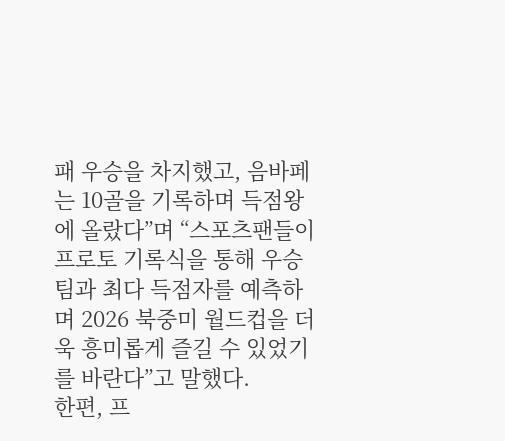패 우승을 차지했고, 음바페는 10골을 기록하며 득점왕에 올랐다”며 “스포츠팬들이 프로토 기록식을 통해 우승팀과 최다 득점자를 예측하며 2026 북중미 월드컵을 더욱 흥미롭게 즐길 수 있었기를 바란다”고 말했다.
한편, 프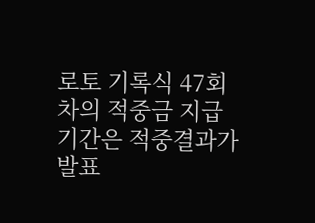로토 기록식 47회차의 적중금 지급 기간은 적중결과가 발표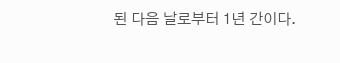된 다음 날로부터 1년 간이다.